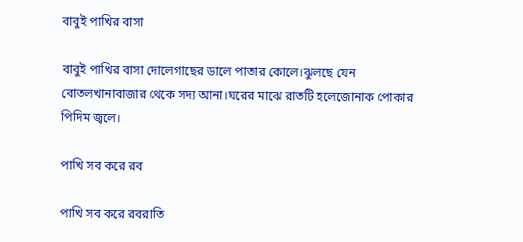বাবুই পাখির বাসা

বাবুই পাখির বাসা দোলেগাছের ডালে পাতার কোলে।ঝুলছে যেন বোতলখানাবাজার থেকে সদ্য আনা।ঘরের মাঝে রাতটি হলেজোনাক পোকার পিদিম জ্বলে।

পাখি সব করে রব

পাখি সব করে রবরাতি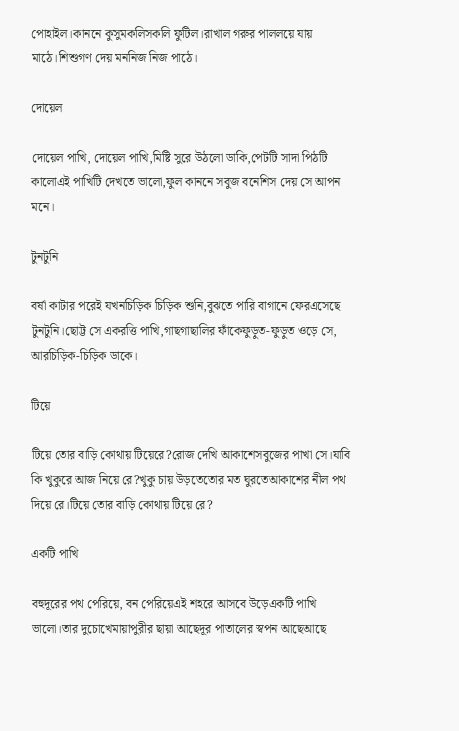পোহাইল।কাননে কুসুমকলিসকলি ফুটিল।রাখাল গরুর পাললয়ে যায় মাঠে।শিশুগণ দেয় মননিজ নিজ পাঠে।

দোয়েল

দোয়েল পাখি, দোয়েল পাখি,মিষ্টি সুরে উঠলো ডাকি,পেটটি সাদা পিঠটি কালোএই পাখিটি দেখতে ভালো,ফুল কাননে সবুজ বনেশিস দেয় সে আপন মনে।

টুনটুনি

বর্ষা কাটার পরেই যখনচিড়িক চিড়িক শুনি,বুঝতে পারি বাগানে ফেরএসেছে টুনটুনি।ছোট্ট সে একরত্তি পাখি,গাছগাছালির ফাঁকেফুড়ুত-ফুড়ুত ওড়ে সে, আরচিড়িক-চিড়িক ডাকে।

টিয়ে

টিয়ে তোর বাড়ি কোথায় টিয়েরে?রোজ দেখি আকাশেসবুজের পাখা সে।যাবি কি খুকুরে আজ নিয়ে রে?খুকু চায় উড়তেতোর মত ঘুরতেআকাশের নীল পথ দিয়ে রে।টিয়ে তোর বাড়ি কোথায় টিয়ে রে?

একটি পাখি

বহুদূরের পথ পেরিয়ে, বন পেরিয়েএই শহরে আসবে উড়েএকটি পাখি ভালো।তার দুচোখেমায়াপুরীর ছায়া আছেদূর পাতালের স্বপন আছেআছে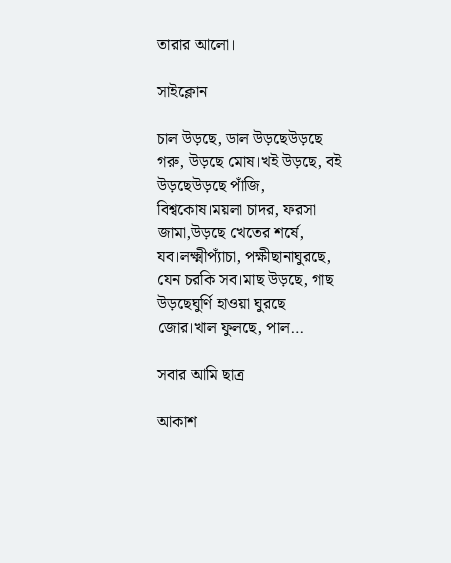তারার আলো।

সাইক্লোন

চাল উড়ছে, ডাল উড়ছেউড়ছে গরু, উড়ছে মোষ।খই উড়ছে, বই উড়ছেউড়ছে পাঁজি, বিশ্বকোষ।ময়লা চাদর, ফরসা জামা,উড়ছে খেতের শর্ষে, যব।লক্ষ্মীপ্যাঁচা, পক্ষীছানাঘুরছে, যেন চরকি সব।মাছ উড়ছে, গাছ উড়ছেঘুর্ণি হাওয়া ঘুরছে জোর।খাল ফুলছে, পাল…

সবার আমি ছাত্র

আকাশ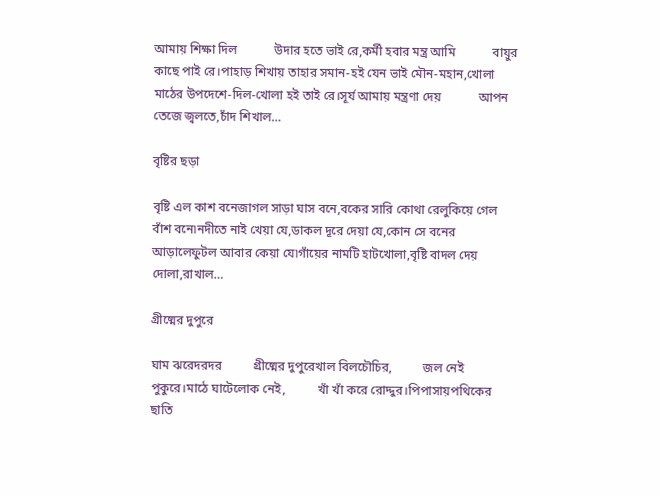আমায় শিক্ষা দিল            উদার হতে ভাই রে,কর্মী হবার মন্ত্র আমি            বায়ুর কাছে পাই রে।পাহাড় শিখায় তাহার সমান-হই যেন ভাই মৌন-মহান,খোলা মাঠের উপদেশে-দিল-খোলা হই তাই রে।সূর্য আমায় মন্ত্রণা দেয়            আপন তেজে জ্বলতে,চাঁদ শিখাল…

বৃষ্টির ছড়া

বৃষ্টি এল কাশ বনেজাগল সাড়া ঘাস বনে,বকের সারি কোথা রেলুকিয়ে গেল বাঁশ বনে৷নদীতে নাই খেয়া যে,ডাকল দূরে দেয়া যে,কোন সে বনের আড়ালেফুটল আবার কেয়া যে৷গাঁয়ের নামটি হাটখোলা,বৃষ্টি বাদল দেয় দোলা,রাখাল…

গ্রীষ্মের দুপুরে

ঘাম ঝরেদরদর          গ্রীষ্মের দুপুরেখাল বিলচৌচির,          জল নেই পুকুরে।মাঠে ঘাটেলোক নেই,          খাঁ খাঁ করে রোদ্দুর।পিপাসায়পথিকের          ছাতি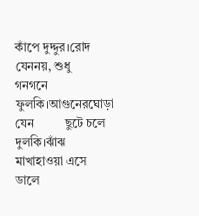কাঁপে দুদ্দুর।রোদ যেননয়, শুধু          গনগনে ফুলকি।আগুনেরঘোড়া যেন          ছুটে চলে দুলকি।ঝাঁঝ মাখাহাওয়া এসে          ডালে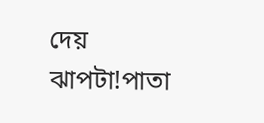দেয় ঝাপটা!পাতা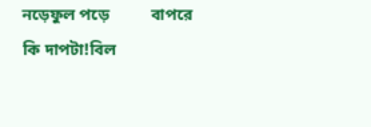নড়েফুল পড়ে          বাপরে কি দাপটা!বিল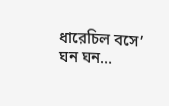ধারেচিল বসে’          ঘন ঘন…